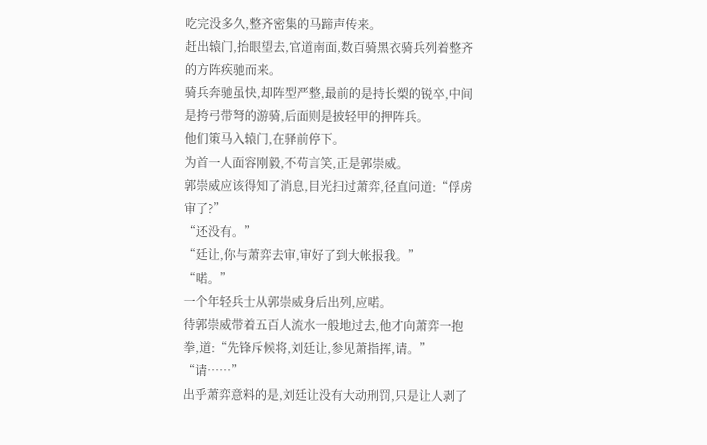吃完没多久,整齐密集的马蹄声传来。
赶出辕门,抬眼望去,官道南面,数百骑黑衣骑兵列着整齐的方阵疾驰而来。
骑兵奔驰虽快,却阵型严整,最前的是持长槊的锐卒,中间是挎弓带弩的游骑,后面则是披轻甲的押阵兵。
他们策马入辕门,在驿前停下。
为首一人面容刚毅,不苟言笑,正是郭崇威。
郭崇威应该得知了消息,目光扫过萧弈,径直问道:“俘虏审了?”
“还没有。”
“廷让,你与萧弈去审,审好了到大帐报我。”
“喏。”
一个年轻兵士从郭崇威身后出列,应喏。
待郭崇威带着五百人流水一般地过去,他才向萧弈一抱拳,道:“先锋斥候将,刘廷让,参见萧指挥,请。”
“请……”
出乎萧弈意料的是,刘廷让没有大动刑罚,只是让人剥了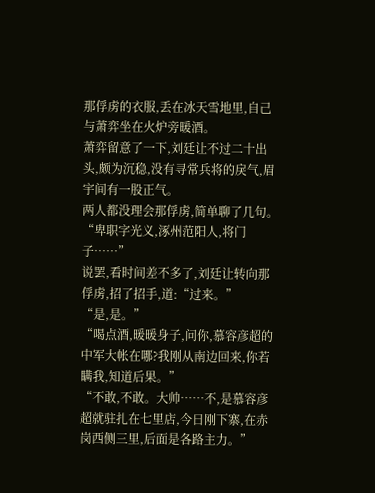那俘虏的衣服,丢在冰天雪地里,自己与萧弈坐在火炉旁暖酒。
萧弈留意了一下,刘廷让不过二十出头,颇为沉稳,没有寻常兵将的戾气,眉宇间有一股正气。
两人都没理会那俘虏,简单聊了几句。
“卑职字光义,涿州范阳人,将门子……”
说罢,看时间差不多了,刘廷让转向那俘虏,招了招手,道:“过来。”
“是,是。”
“喝点酒,暖暖身子,问你,慕容彦超的中军大帐在哪?我刚从南边回来,你若瞒我,知道后果。”
“不敢,不敢。大帅……不,是慕容彦超就驻扎在七里店,今日刚下寨,在赤岗西侧三里,后面是各路主力。”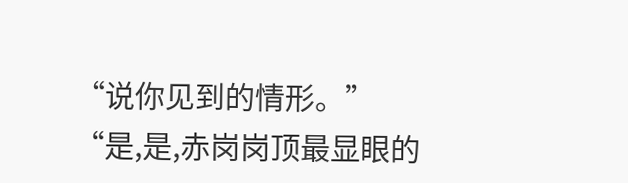“说你见到的情形。”
“是,是,赤岗岗顶最显眼的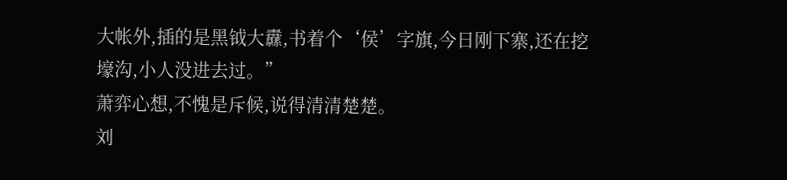大帐外,插的是黑钺大纛,书着个‘侯’字旗,今日刚下寨,还在挖壕沟,小人没进去过。”
萧弈心想,不愧是斥候,说得清清楚楚。
刘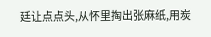廷让点点头,从怀里掏出张麻纸,用炭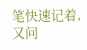笔快速记着,又问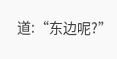道:“东边呢?”